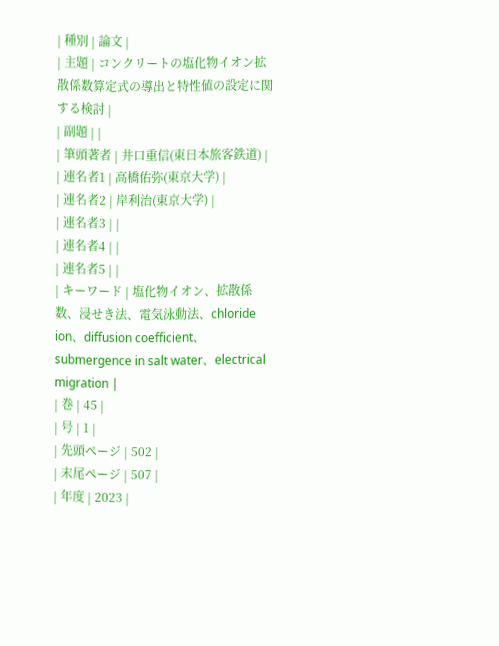| 種別 | 論文 |
| 主題 | コンクリートの塩化物イオン拡散係数算定式の導出と特性値の設定に関する検討 |
| 副題 | |
| 筆頭著者 | 井口重信(東日本旅客鉄道) |
| 連名者1 | 高橋佑弥(東京大学) |
| 連名者2 | 岸利治(東京大学) |
| 連名者3 | |
| 連名者4 | |
| 連名者5 | |
| キーワード | 塩化物イオン、拡散係数、浸せき法、電気泳動法、chloride ion、diffusion coefficient、submergence in salt water、electrical migration |
| 巻 | 45 |
| 号 | 1 |
| 先頭ページ | 502 |
| 末尾ページ | 507 |
| 年度 | 2023 |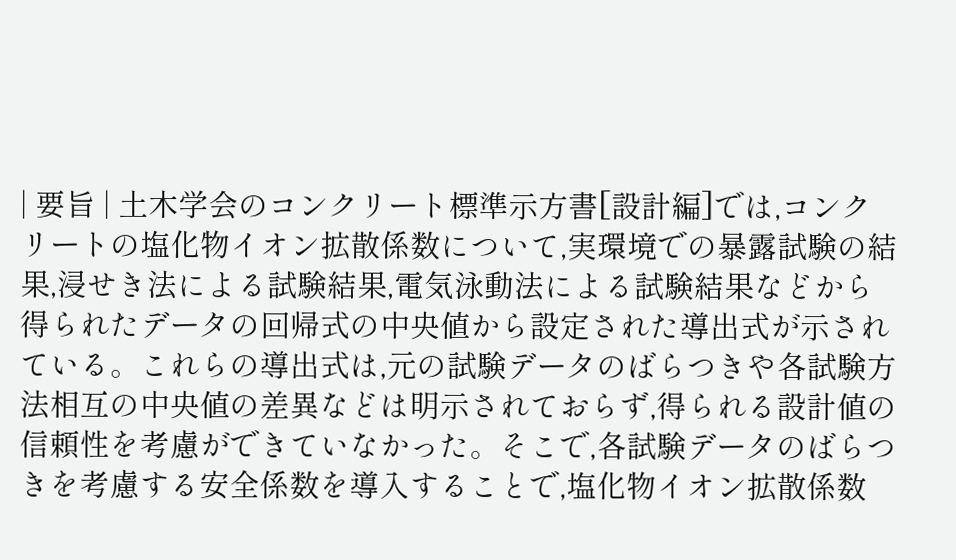| 要旨 | 土木学会のコンクリート標準示方書[設計編]では,コンクリートの塩化物イオン拡散係数について,実環境での暴露試験の結果,浸せき法による試験結果,電気泳動法による試験結果などから得られたデータの回帰式の中央値から設定された導出式が示されている。これらの導出式は,元の試験データのばらつきや各試験方法相互の中央値の差異などは明示されておらず,得られる設計値の信頼性を考慮ができていなかった。そこで,各試験データのばらつきを考慮する安全係数を導入することで,塩化物イオン拡散係数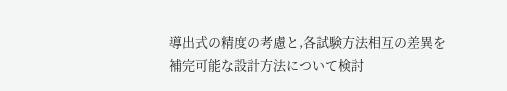導出式の精度の考慮と,各試験方法相互の差異を補完可能な設計方法について検討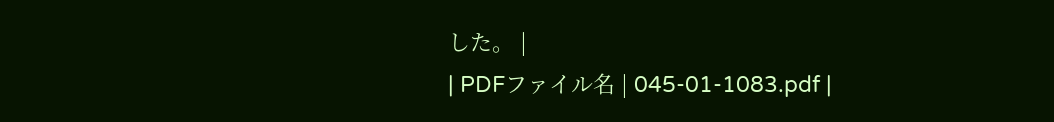した。 |
| PDFファイル名 | 045-01-1083.pdf |